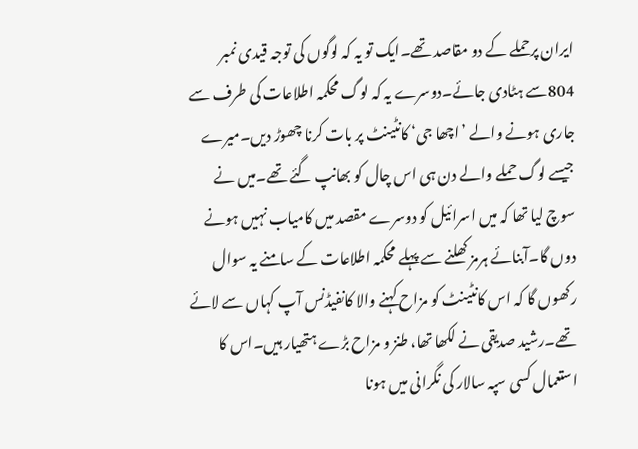ایران پرحملے کے دو مقاصد تھے۔ایک تو یہ کہ لوگوں کی توجہ قیدی نمبر 804سے ہٹادی جائے۔دوسرے یہ کہ لوگ محکمہ اطلاعات کی طرف سے جاری ہونے والے ’اچھا جی‘ کانٹینٹ پر بات کرنا چھوڑ دیں۔میرے جیسے لوگ حملے والے دن ہی اس چال کو بھانپ گئے تھے۔میں نے سوچ لیا تھا کہ میں اسرائیل کو دوسرے مقصد میں کامیاب نہیں ہونے دوں گا۔آبنائے ہرمز کھلنے سے پہلے محکمہ اطلاعات کے سامنے یہ سوال رکھوں گا کہ اس کانٹینٹ کو مزاح کہنے والا کانفیڈنس آپ کہاں سے لائے تھے۔رشید صدیقی نے لکھا تھا، طنز و مزاح بڑے ہتھیار ہیں۔اس کا استعمال کسی سپہ سالار کی نگرانی میں ہونا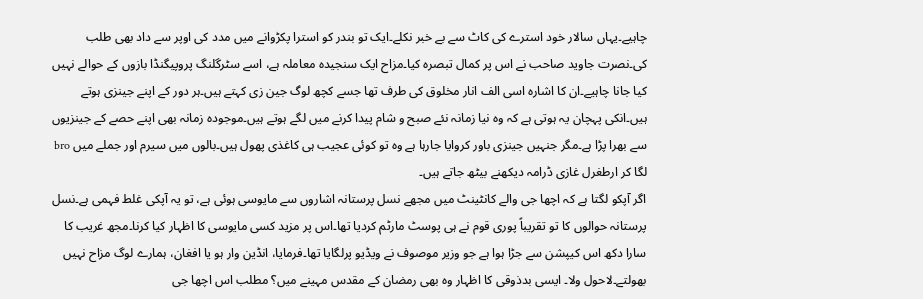چاہیے۔یہاں سالار خود استرے کی کاٹ سے بے خبر نکلے۔ایک تو بندر کو استرا پکڑوانے میں مدد کی اوپر سے داد بھی طلب کی۔نصرت جاوید صاحب نے اس پر کمال تبصرہ کیا۔مزاح ایک سنجیدہ معاملہ ہے، اسے سٹرگلنگ پروپیگنڈا بازوں کے حوالے نہیں کیا جانا چاہیے۔ان کا اشارہ اسی الف انار مخلوق کی طرف تھا جسے کچھ لوگ جین زی کہتے ہیں۔ہر دور کے اپنے جینزی ہوتے ہیں۔انکی پہچان یہ ہوتی ہے کہ وہ نیا زمانہ نئے صبح و شام پیدا کرنے میں لگے ہوتے ہیں۔موجودہ زمانہ بھی اپنے حصے کے جینزیوں سے بھرا پڑا ہے۔مگر جنہیں جینزی باور کروایا جارہا ہے وہ تو کوئی عجیب ہی کاغذی پھول ہیں۔بالوں میں سیرم اور جملے میں bro لگا کر ارطغرل غازی ڈرامہ دیکھنے بیٹھ جاتے ہیں۔
اگر آپکو لگتا ہے کہ اچھا جی والے کانٹینٹ میں مجھے نسل پرستانہ اشاروں سے مایوسی ہوئی ہے، تو یہ آپکی غلط فہمی ہے۔نسل پرستانہ حوالوں کا تو تقریباً پوری قوم نے ہی پوسٹ مارٹم کردیا تھا۔اس پر مزید کسی مایوسی کا اظہار کیا کرنا۔مجھ غریب کا سارا دکھ اس کیپشن سے جڑا ہوا ہے جو وزیر موصوف نے ویڈیو پرلگایا تھا۔فرمایا، انڈین وار ہو یا افغان، ہمارے لوگ مزاح نہیں بھولتے۔لاحول ولا۔ ایسی بدذوقی کا اظہار وہ بھی رمضان کے مقدس مہینے میں؟ مطلب اس اچھا جی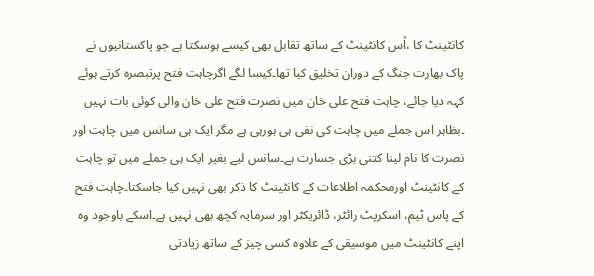کانٹینٹ کا ،اُس کانٹینٹ کے ساتھ تقابل بھی کیسے ہوسکتا ہے جو پاکستانیوں نے پاک بھارت جنگ کے دوران تخلیق کیا تھا۔کیسا لگے اگرچاہت فتح پرتبصرہ کرتے ہوئے کہہ دیا جائے، چاہت فتح علی خان میں نصرت فتح علی خان والی کوئی بات نہیں ۔بظاہر اس جملے میں چاہت کی نفی ہی ہورہی ہے مگر ایک ہی سانس میں چاہت اور نصرت کا نام لینا کتنی بڑی جسارت ہے۔سانس لیے بغیر ایک ہی جملے میں تو چاہت کے کانٹینٹ اورمحکمہ اطلاعات کے کانٹینٹ کا ذکر بھی نہیں کیا جاسکتا۔چاہت فتح کے پاس ٹیم، اسکرپٹ رائٹر، ڈائریکٹر اور سرمایہ کچھ بھی نہیں ہے۔اسکے باوجود وہ اپنے کانٹینٹ میں موسیقی کے علاوہ کسی چیز کے ساتھ زیادتی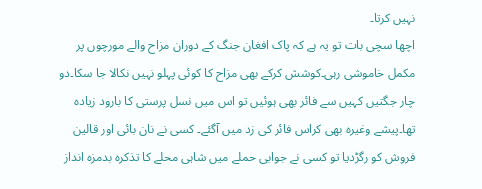نہیں کرتا۔
اچھا سچی بات تو یہ ہے کہ پاک افغان جنگ کے دوران مزاح والے مورچوں پر مکمل خاموشی رہی۔کوشش کرکے بھی مزاح کا کوئی پہلو نہیں نکالا جا سکا۔دو چار جگتیں کہیں سے فائر بھی ہوئیں تو اس میں نسل پرستی کا بارود زیادہ تھا۔پیشے وغیرہ بھی کراس فائر کی زد میں آگئے۔ کسی نے نان بائی اور قالین فروش کو رگڑدیا تو کسی نے جوابی حملے میں شاہی محلے کا تذکرہ بدمزہ انداز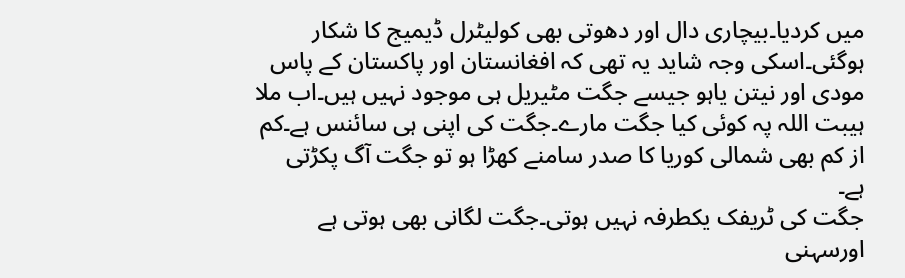میں کردیا۔بیچاری دال اور دھوتی بھی کولیٹرل ڈیمیج کا شکار ہوگئی۔اسکی وجہ شاید یہ تھی کہ افغانستان اور پاکستان کے پاس مودی اور نیتن یاہو جیسے جگت مٹیریل ہی موجود نہیں ہیں۔اب ملا ہیبت اللہ پہ کوئی کیا جگت مارے۔جگت کی اپنی ہی سائنس ہے۔کم از کم بھی شمالی کوریا کا صدر سامنے کھڑا ہو تو جگت آگ پکڑتی ہے۔
جگت کی ٹریفک یکطرفہ نہیں ہوتی۔جگت لگانی بھی ہوتی ہے اورسہنی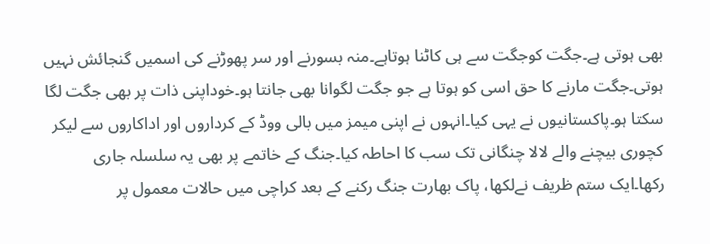بھی ہوتی ہے۔جگت کوجگت سے ہی کاٹنا ہوتاہے۔منہ بسورنے اور سر پھوڑنے کی اسمیں گنجائش نہیں ہوتی۔جگت مارنے کا حق اسی کو ہوتا ہے جو جگت لگوانا بھی جانتا ہو۔خوداپنی ذات پر بھی جگت لگا سکتا ہو۔پاکستانیوں نے یہی کیا۔انہوں نے اپنی میمز میں بالی ووڈ کے کرداروں اور اداکاروں سے لیکر کچوری بیچنے والے لالا چنگانی تک سب کا احاطہ کیا۔جنگ کے خاتمے پر بھی یہ سلسلہ جاری رکھا۔ایک ستم ظریف نےلکھا، پاک بھارت جنگ رکنے کے بعد کراچی میں حالات معمول پر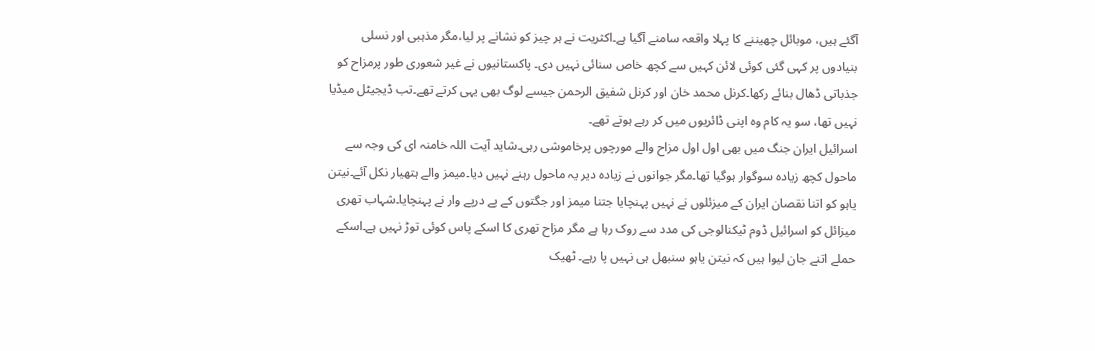آگئے ہیں، موبائل چھیننے کا پہلا واقعہ سامنے آگیا ہے۔اکثریت نے ہر چیز کو نشانے پر لیا،مگر مذہبی اور نسلی بنیادوں پر کہی گئی کوئی لائن کہیں سے کچھ خاص سنائی نہیں دی۔ پاکستانیوں نے غیر شعوری طور پرمزاح کو جذباتی ڈھال بنائے رکھا۔کرنل محمد خان اور کرنل شفیق الرحمن جیسے لوگ بھی یہی کرتے تھے۔تب ڈیجیٹل میڈیا نہیں تھا، سو یہ کام وہ اپنی ڈائریوں میں کر رہے ہوتے تھے۔
اسرائیل ایران جنگ میں بھی اول اول مزاح والے مورچوں پرخاموشی رہی۔شاید آیت اللہ خامنہ ای کی وجہ سے ماحول کچھ زیادہ سوگوار ہوگیا تھا۔مگر جوانوں نے زیادہ دیر یہ ماحول رہنے نہیں دیا۔میمز والے ہتھیار نکل آئے۔نیتن یاہو کو اتنا نقصان ایران کے میزئلوں نے نہیں پہنچایا جتنا میمز اور جگتوں کے پے درپے وار نے پہنچایا۔شہاب تھری میزائل کو اسرائیل ڈوم ٹیکنالوجی کی مدد سے روک رہا ہے مگر مزاح تھری کا اسکے پاس کوئی توڑ نہیں ہے۔اسکے حملے اتنے جان لیوا ہیں کہ نیتن یاہو سنبھل ہی نہیں پا رہے۔ ٹھیک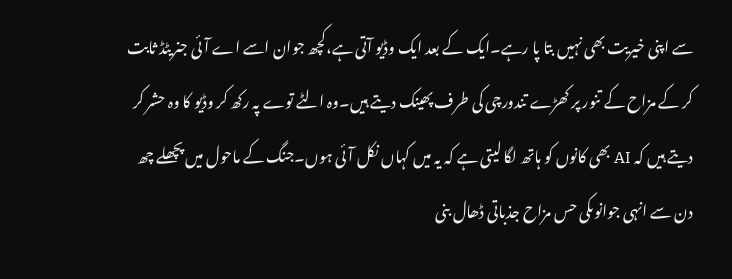سے اپنی خیریت بھی نہیں بتا پا رہے۔ایک کے بعد ایک وڈیو آتی ہے،کچھ جوان اسے اے آئی جنریٹڈ ثابت کر کے مزاح کے تنور پر کھڑے تندورچی کی طرف پھینک دیتے ہیں۔وہ الٹے توے پہ رکھ کر وڈیو کا وہ حشر کر دیتے ہیں کہ AI بھی کانوں کو ہاتھ لگا لیتی ہے کہ یہ میں کہاں نکل آئی ہوں۔جنگ کے ماحول میں پچھلے چھ دن سے انہی جوانوںکی حس مزاح جذباتی ڈھال بنی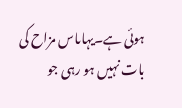ہوئی ہے۔یہاںاس مزاح کی بات نہیں ہو رہی جو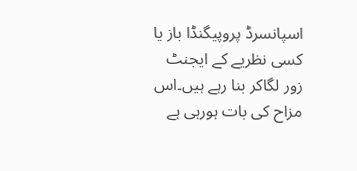اسپانسرڈ پروپیگنڈا باز یا کسی نظریے کے ایجنٹ زور لگاکر بنا رہے ہیں۔اس مزاح کی بات ہورہی ہے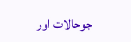جوحالات اور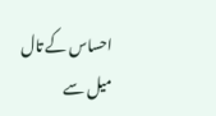احساس کے تال میل سے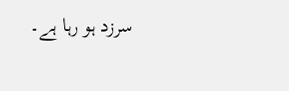سرزد ہو رہا ہے۔